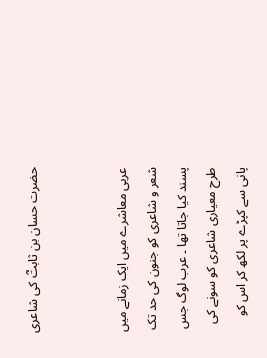حضرت حسان بن ثابتؓ کی شاعری


عربی معاشرے میں ایک زمانے میں شعر و شاعری کو جنون کی حد تک پسند کیا جاتا تھا ۔ عرب لوگ جس طرح معیاری شاعری کو سونے کی پانی سے کپڑے پر لکھ کر اس کو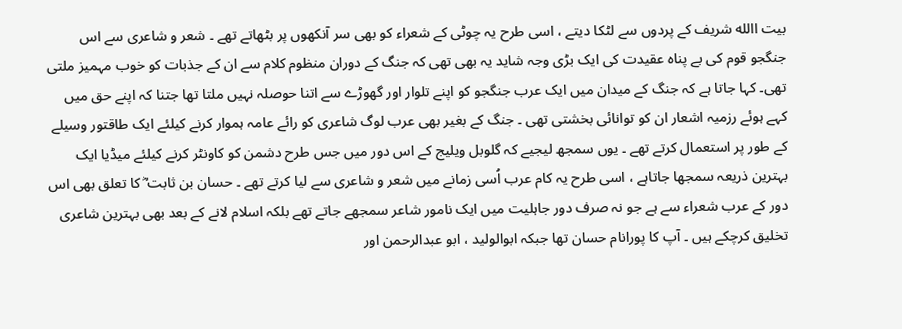بیت االله شریف کے پردوں سے لٹکا دیتے ، اسی طرح یہ چوٹی کے شعراء کو بھی سر آنکھوں پر بٹھاتے تھے ۔ شعر و شاعری سے اس جنگجو قوم کی بے پناہ عقیدت کی ایک بڑی وجہ شاید یہ بھی تھی کہ جنگ کے دوران منظوم کلام سے ان کے جذبات کو خوب مہمیز ملتی تھی۔ کہا جاتا ہے کہ جنگ کے میدان میں ایک عرب جنگجو کو اپنے تلوار اور گھوڑے سے اتنا حوصلہ نہیں ملتا تھا جتنا کہ اپنے حق میں کہے ہوئے رزمیہ اشعار ان کو توانائی بخشتی تھی ۔ جنگ کے بغیر بھی عرب لوگ شاعری کو رائے عامہ ہموار کرنے کیلئے ایک طاقتور وسیلے کے طور پر استعمال کرتے تھے ۔ یوں سمجھ لیجیے کہ گلوبل ویلیج کے اس دور میں جس طرح دشمن کو کاونٹر کرنے کیلئے میڈیا ایک بہترین ذریعہ سمجھا جاتاہے ، اسی طرح یہ کام عرب اُسی زمانے میں شعر و شاعری سے لیا کرتے تھے ۔ حسان بن ثابت ؓ کا تعلق بھی اس دور کے عرب شعراء سے ہے جو نہ صرف دور جاہلیت میں ایک نامور شاعر سمجھے جاتے تھے بلکہ اسلام لانے کے بعد بھی بہترین شاعری تخلیق کرچکے ہیں ۔ آپ کا پورانام حسان تھا جبکہ ابوالولید ، ابو عبدالرحمن اور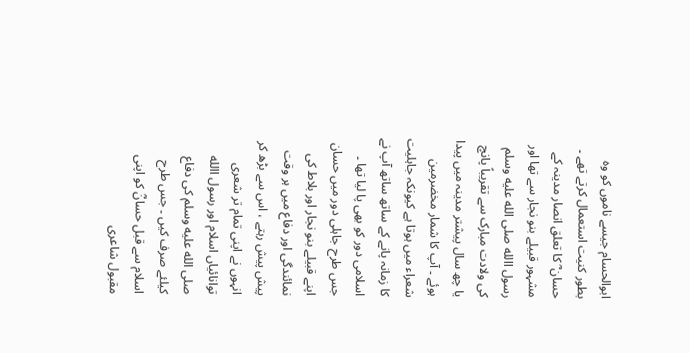ابوالحسام جیسے ناموں کو وہ بطور کنیت استعمال کرتے تھے ۔ حسان ؓ کا تعلق انصار مدینہ کے مشہور قبیلے بنو نجار سے تھا اور رسول االله صلى الله عليه وسلم کی ولادت مبارک سے تقریباً پانچ یا چھ سال پیشتر مدینہ میں پیدا ہوئے ۔ آپ کا شمار مخضرمین شعراء میں ہوتا ہے کیونکہ جاہلیت کا زمانہ پانے کے ساتھ ساتھ آپ نے اسلامی دور کو بھی پا لیا تھا ۔ جس طرح جاہلی دور میں حسان اپنے قبیلے بنو نجار اور بلاط کی نمائندگی اور دفاع میں ہر وقت پیش پیش رہتے ، اس سے بڑھ کر انہوں نے اپنی تمام تر شعری توانائیاں اسلام اور رسول االله صلى الله عليه وسلم کی دفاع کیلئے صرف کیں ۔ جس طرح اسلام سے قبل حسانؓ کو اپنی مقبول شاعری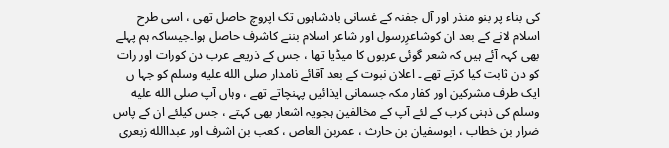کی بناء پر بنو منذر اور آل جفنہ کے غسانی بادشاہوں تک اپروچ حاصل تھی ، اسی طرح اسلام لانے کے بعد ان کوشاعرِرسول اور شاعر اسلام بننے کاشرف حاصل ہوا۔جیساکہ ہم پہلے بھی کہہ آئے ہیں کہ شعر گوئی عربوں کا میڈیا تھا ، جس کے ذریعے عرب دن کورات اور رات کو دن ثابت کیا کرتے تھے ۔ اعلان نبوت کے بعد آقائے نامدار صلى الله عليه وسلم کو جہا ں ایک طرف مشرکین اور کفار مکہ جسمانی ایذائیں پہنچاتے تھے ، وہاں آپ صلى الله عليه وسلم کی ذہنی کرب کے لئے آپ کے مخالفین ہجویہ اشعار بھی کہتے ، جس کیلئے ان کے پاس ضرار بن خطاب ، ابوسفیان بن حارث ، عمربن العاص ، کعب بن اشرف اور عبداالله زبعری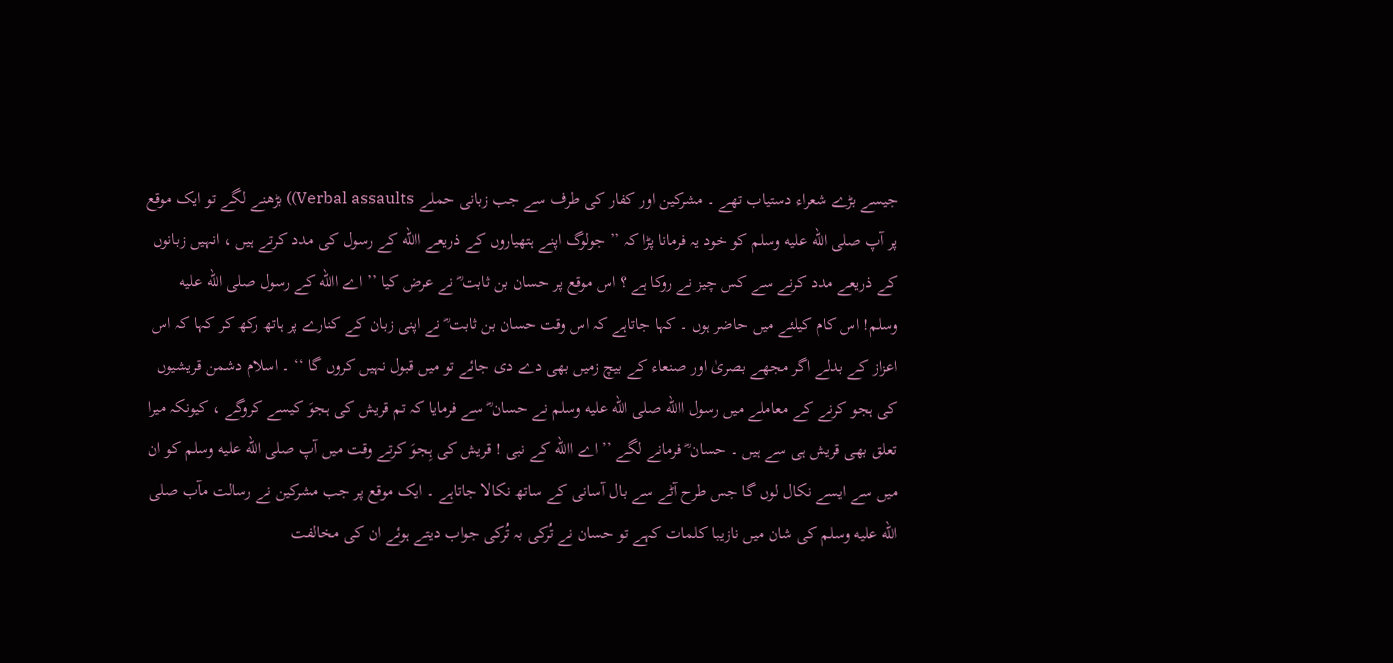جیسے بڑے شعراء دستیاب تھے ۔ مشرکین اور کفار کی طرف سے جب زبانی حملے Verbal assaults)) بڑھنے لگے تو ایک موقع پر آپ صلى الله عليه وسلم کو خود یہ فرمانا پڑا کہ ’’ جولوگ اپنے ہتھیاروں کے ذریعے االله کے رسول کی مدد کرتے ہیں ، انہیں زبانوں کے ذریعے مدد کرنے سے کس چیز نے روکا ہے ؟ اس موقع پر حسان بن ثابت ؓ نے عرض کیا ’’ اے االله کے رسول صلى الله عليه وسلم! اس کام کیلئے میں حاضر ہوں ۔ کہا جاتاہے کہ اس وقت حسان بن ثابت ؓ نے اپنی زبان کے کنارے پر ہاتھ رکھ کر کہا کہ اس اعزاز کے بدلے اگر مجھے بصریٰ اور صنعاء کے بیچ زمیں بھی دے دی جائے تو میں قبول نہیں کروں گا ‘‘ ۔ اسلام دشمن قریشیوں کی ہجو کرنے کے معاملے میں رسول االله صلى الله عليه وسلم نے حسان ؓ سے فرمایا کہ تم قریش کی ہجوَ کیسے کروگے ، کیونکہ میرا تعلق بھی قریش ہی سے ہیں ۔ حسان ؓ فرمانے لگے ’’ اے االله کے نبی ! قریش کی ہِجوَ کرتے وقت میں آپ صلى الله عليه وسلم کو ان میں سے ایسے نکال لوں گا جس طرح آٹے سے بال آسانی کے ساتھ نکالا جاتاہے ۔ ایک موقع پر جب مشرکین نے رسالت مآب صلى الله عليه وسلم کی شان میں نازیبا کلمات کہے تو حسان نے تُرکی بہ تُرکی جواب دیتے ہوئے ان کی مخالفت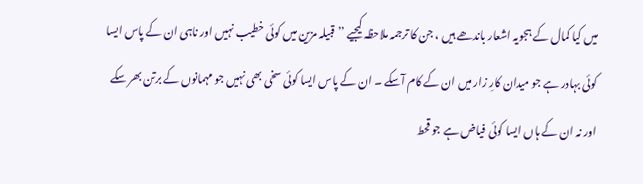میں کیا کمال کے ہجویہ اشعار باندھے ہیں ، جن کا ترجمہ ملاحظہ کیجیے ’’ قبیلہ مزین میں کوئی خطیب نہیں اور ناہی ان کے پاس ایسا کوئی بہادر ہے جو میدان کارِ زار میں ان کے کام آسکے ۔ ان کے پاس ایسا کوئی سخی بھی نہیں جو مہمانوں کے برتن بھر سکے اور نہ ان کے ہاں ایسا کوئی فیاض ہے جو قحط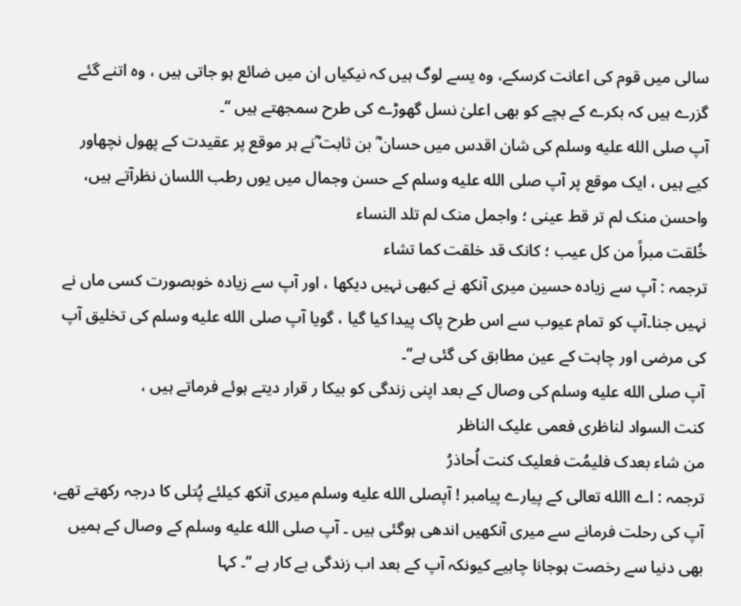سالی میں قوم کی اعانت کرسکے، وہ یسے لوگ ہیں کہ نیکیاں ان میں ضائع ہو جاتی ہیں ، وہ اتنے گئے گزرے ہیں کہ بکرے کے بچے کو بھی اعلیٰ نسل گھوڑے کی طرح سمجھتے ہیں ‘‘۔
آپ صلى الله عليه وسلم کی شان اقدس میں حسان ؓ بن ثابت ؓنے ہر موقع پر عقیدت کے پھول نچھاور کیے ہیں ، ایک موقع پر آپ صلى الله عليه وسلم کے حسن وجمال میں یوں رطب اللسان نظرآتے ہیں،
واحسن منک لم تر قط عینی ؛ واجمل منک لم تلد النساء
خُلقت مبراً من کل عیب ؛ کانک قد خلقت کما تشاء
ترجمہ : آپ سے زیادہ حسین میری آنکھ نے کبھی نہیں دیکھا ، اور آپ سے زیادہ خوبصورت کسی ماں نے نہیں جنا۔آپ کو تمام عیوب سے اس طرح پاک پیدا کیا گیا ، گویا آپ صلى الله عليه وسلم کی تخلیق آپ کی مرضی اور چاہت کے عین مطابق کی گئی ہے‘‘۔
آپ صلى الله عليه وسلم کی وصال کے بعد اپنی زندگی کو بیکا ر قرار دیتے ہوئے فرماتے ہیں ،
کنت السواد لناظری فعمی علیک الناظر
من شاء بعدک فلیمُت فعلیک کنت اُحاذرُ
ترجمہ : اے االله تعالی کے پیارے پیامبر ! آپصلى الله عليه وسلم میری آنکھ کیلئے پُتلی کا درجہ رکھتے تھے، آپ کی رحلت فرمانے سے میری آنکھیں اندھی ہوگئی ہیں ۔ آپ صلى الله عليه وسلم کے وصال کے ہمیں بھی دنیا سے رخصت ہوجانا چاہیے کیونکہ آپ کے بعد اب زندگی بے کار ہے ‘‘۔ کہا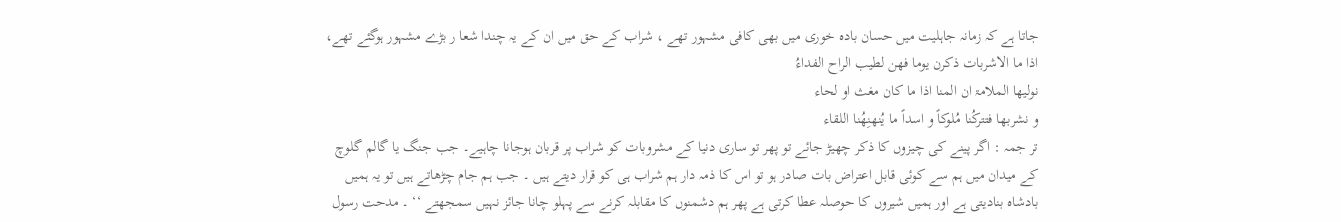جاتا ہے کہ زمانہ جاہلیت میں حسان بادہ خوری میں بھی کافی مشہور تھے ، شراب کے حق میں ان کے یہ چندا شعا ر بڑے مشہور ہوگئے تھے،
اذا ما الاشربات ذکرن یوما فھن لطیب الراح الفداءُ
نولیھا الملامۃ ان المنا اذا ما کان مغث او لحاء
و نشربھا فتترکُنا مُلوکاً و اسداً ما یُنھنِھُنا اللقاء
تر جمہ : اگر پینے کی چیزوں کا ذکر چھیڑ جائے تو پھر تو ساری دنیا کے مشروبات کو شراب پر قربان ہوجانا چاہیے۔ جب جنگ یا گالم گلوچ کے میدان میں ہم سے کوئی قابل اعتراض بات صادر ہو تو اس کا ذمہ دار ہم شراب ہی کو قرار دیتے ہیں ۔ جب ہم جام چڑھاتے ہیں تو یہ ہمیں بادشاہ بنادیتی ہے اور ہمیں شیروں کا حوصلہ عطا کرتی ہے پھر ہم دشمنوں کا مقابلہ کرنے سے پہلو چانا جائز نہیں سمجھتے ‘‘ ۔ مدحت رسول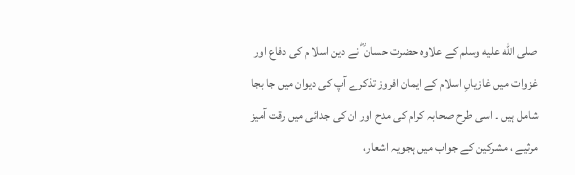صلى الله عليه وسلم کے علاوہ حضرت حسان ؓ نے دین اسلا م کی دفاع اور غزوات میں غازیاںِ اسلام کے ایمان افروز تذکرے آپ کی دیوان میں جا بجا شامل ہیں ۔ اسی طرح صحابہ کرام کی مدح اور ان کی جدائی میں رقت آمیز مرثیے ، مشرکین کے جواب میں ہجویہ اشعار،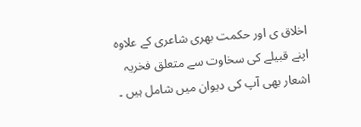اخلاق ی اور حکمت بھری شاعری کے علاوہ اپنے قبیلے کی سخاوت سے متعلق فخریہ اشعار بھی آپ کی دیوان میں شامل ہیں ۔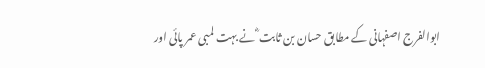ابوالفرج اصفہانی کے مطابق حسان بن ثابت ؓ نے بہت لمبی عمر پائی اور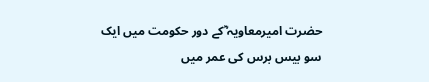حضرت امیرمعاویہ ؓکے دور حکومت میں ایک سو بیس برس کی عمر میں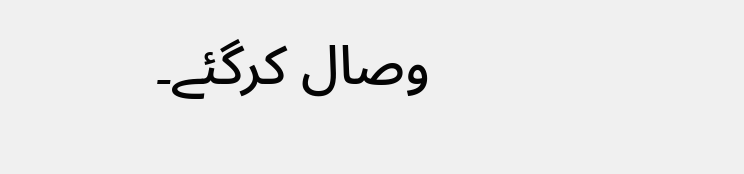وصال کرگئے۔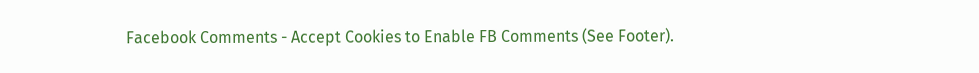Facebook Comments - Accept Cookies to Enable FB Comments (See Footer).